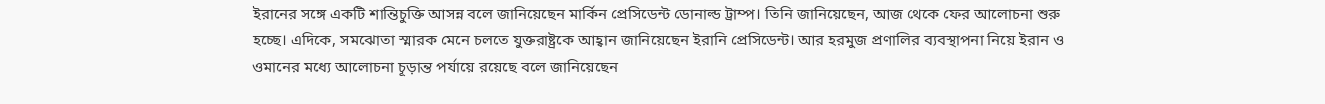ইরানের সঙ্গে একটি শান্তিচুক্তি আসন্ন বলে জানিয়েছেন মার্কিন প্রেসিডেন্ট ডোনাল্ড ট্রাম্প। তিনি জানিয়েছেন, আজ থেকে ফের আলোচনা শুরু হচ্ছে। এদিকে, সমঝোতা স্মারক মেনে চলতে যুক্তরাষ্ট্রকে আহ্বান জানিয়েছেন ইরানি প্রেসিডেন্ট। আর হরমুজ প্রণালির ব্যবস্থাপনা নিয়ে ইরান ও ওমানের মধ্যে আলোচনা চূড়ান্ত পর্যায়ে রয়েছে বলে জানিয়েছেন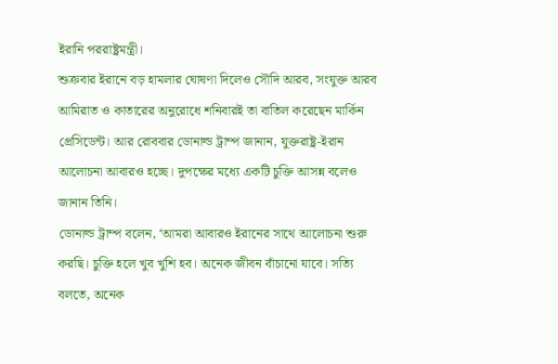ইরানি পররাষ্ট্রমন্ত্রী।
শুক্রবার ইরানে বড় হামলার ঘোষণা দিলেও সৌদি আরব, সংযুক্ত আরব আমিরাত ও কাতারের অনুরোধে শনিবারই তা বাতিল করেছেন মার্কিন প্রেসিডেন্ট। আর রোববার ডোনাল্ড ট্রাম্প জানান, যুক্তরাষ্ট্র-ইরান আলোচনা আবারও হচ্ছে। দুপক্ষের মধ্যে একটি চুক্তি আসন্ন বলেও জানান তিনি।
ডোনাল্ড ট্রাম্প বলেন, ‘আমরা আবারও ইরানের সাথে আলোচনা শুরু করছি। চুক্তি হলে খুব খুশি হব। অনেক জীবন বাঁচানো যাবে। সত্যি বলতে, অনেক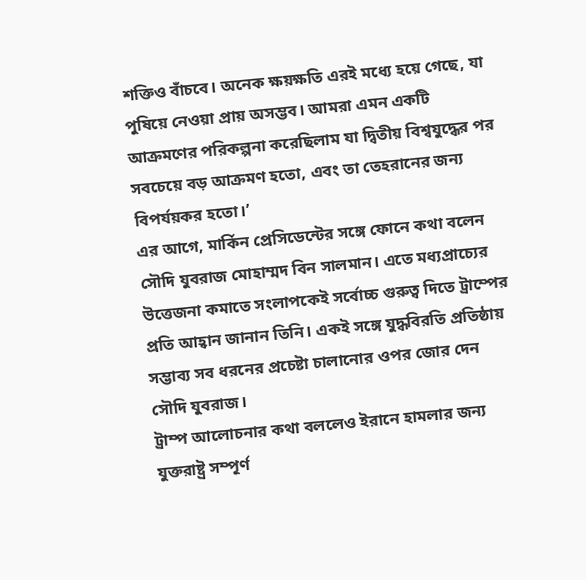শক্তিও বাঁচবে। অনেক ক্ষয়ক্ষতি এরই মধ্যে হয়ে গেছে, যা পুষিয়ে নেওয়া প্রায় অসম্ভব। আমরা এমন একটি আক্রমণের পরিকল্পনা করেছিলাম যা দ্বিতীয় বিশ্বযুদ্ধের পর সবচেয়ে বড় আক্রমণ হতো, এবং তা তেহরানের জন্য বিপর্যয়কর হতো।’
এর আগে, মার্কিন প্রেসিডেন্টের সঙ্গে ফোনে কথা বলেন সৌদি যুবরাজ মোহাম্মদ বিন সালমান। এতে মধ্যপ্রাচ্যের উত্তেজনা কমাতে সংলাপকেই সর্বোচ্চ গুরুত্ব দিতে ট্রাম্পের প্রতি আহ্বান জানান তিনি। একই সঙ্গে যুদ্ধবিরতি প্রতিষ্ঠায় সম্ভাব্য সব ধরনের প্রচেষ্টা চালানোর ওপর জোর দেন সৌদি যুবরাজ।
ট্রাম্প আলোচনার কথা বললেও ইরানে হামলার জন্য যুক্তরাষ্ট্র সম্পূর্ণ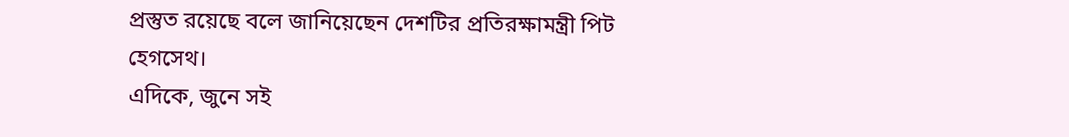প্রস্তুত রয়েছে বলে জানিয়েছেন দেশটির প্রতিরক্ষামন্ত্রী পিট হেগসেথ।
এদিকে, জুনে সই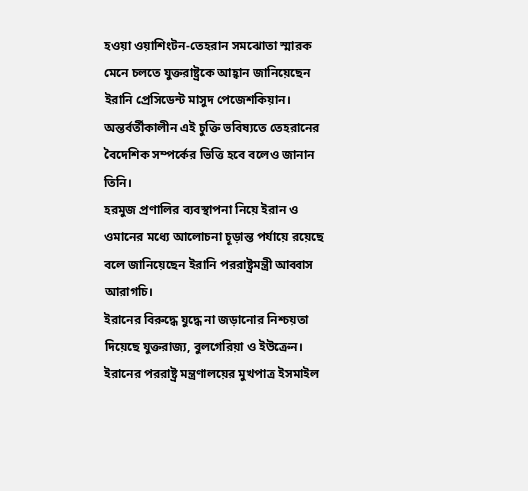হওয়া ওয়াশিংটন-তেহরান সমঝোতা স্মারক মেনে চলতে যুক্তরাষ্ট্রকে আহ্বান জানিয়েছেন ইরানি প্রেসিডেন্ট মাসুদ পেজেশকিয়ান। অন্তর্বর্তীকালীন এই চুক্তি ভবিষ্যতে তেহরানের বৈদেশিক সম্পর্কের ভিত্তি হবে বলেও জানান তিনি।
হরমুজ প্রণালির ব্যবস্থাপনা নিয়ে ইরান ও ওমানের মধ্যে আলোচনা চূড়ান্ত পর্যায়ে রয়েছে বলে জানিয়েছেন ইরানি পররাষ্ট্রমন্ত্রী আব্বাস আরাগচি।
ইরানের বিরুদ্ধে যুদ্ধে না জড়ানোর নিশ্চয়তা দিয়েছে যুক্তরাজ্য, বুলগেরিয়া ও ইউক্রেন। ইরানের পররাষ্ট্র মন্ত্রণালয়ের মুখপাত্র ইসমাইল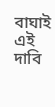বাঘাই এই দাবি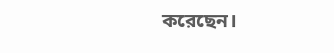করেছেন।